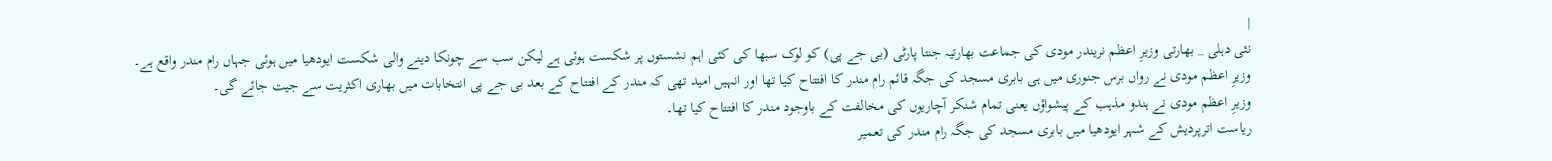|
نئی دہلی _ بھارتی وزیرِ اعظم نریندر مودی کی جماعت بھارتیہ جنتا پارٹی (بی جے پی) کو لوک سبھا کی کئی اہم نشستوں پر شکست ہوئی ہے لیکن سب سے چونکا دینے والی شکست ایودھیا میں ہوئی جہاں رام مندر واقع ہے۔
وزیرِ اعظم مودی نے رواں برس جنوری میں ہی بابری مسجد کی جگہ قائم رام مندر کا افتتاح کیا تھا اور انہیں امید تھی کہ مندر کے افتتاح کے بعد بی جے پی انتخابات میں بھاری اکثریت سے جیت جائے گی۔
وزیرِ اعظم مودی نے ہندو مذہب کے پیشواؤں یعنی تمام شنکر آچاریوں کی مخالفت کے باوجود مندر کا افتتاح کیا تھا۔
ریاست اترپردیش کے شہر ایودھیا میں بابری مسجد کی جگہ رام مندر کی تعمیر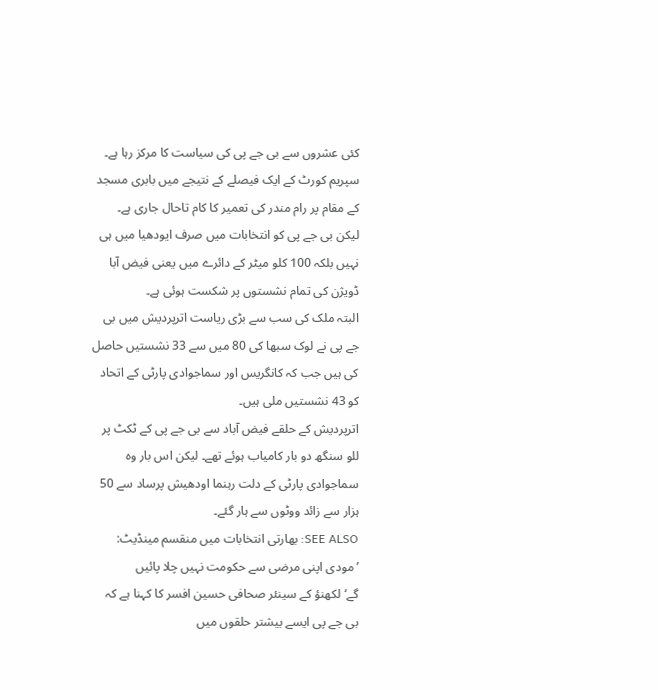کئی عشروں سے بی جے پی کی سیاست کا مرکز رہا ہے۔ سپریم کورٹ کے ایک فیصلے کے نتیجے میں بابری مسجد کے مقام پر رام مندر کی تعمیر کا کام تاحال جاری ہے۔
لیکن بی جے پی کو انتخابات میں صرف ایودھیا میں ہی نہیں بلکہ 100 کلو میٹر کے دائرے میں یعنی فیض آبا ڈویژن کی تمام نشستوں پر شکست ہوئی ہے۔
البتہ ملک کی سب سے بڑی ریاست اترپردیش میں بی جے پی نے لوک سبھا کی 80 میں سے 33 نشستیں حاصل کی ہیں جب کہ کانگریس اور سماجوادی پارٹی کے اتحاد کو 43 نشستیں ملی ہیں۔
اترپردیش کے حلقے فیض آباد سے بی جے پی کے ٹکٹ پر للو سنگھ دو بار کامیاب ہوئے تھے۔ لیکن اس بار وہ سماجوادی پارٹی کے دلت رہنما اودھیش پرساد سے 50 ہزار سے زائد ووٹوں سے ہار گئے۔
SEE ALSO: بھارتی انتخابات میں منقسم مینڈیٹ: ’مودی اپنی مرضی سے حکومت نہیں چلا پائیں گے‘لکھنؤ کے سینئر صحافی حسین افسر کا کہنا ہے کہ بی جے پی ایسے بیشتر حلقوں میں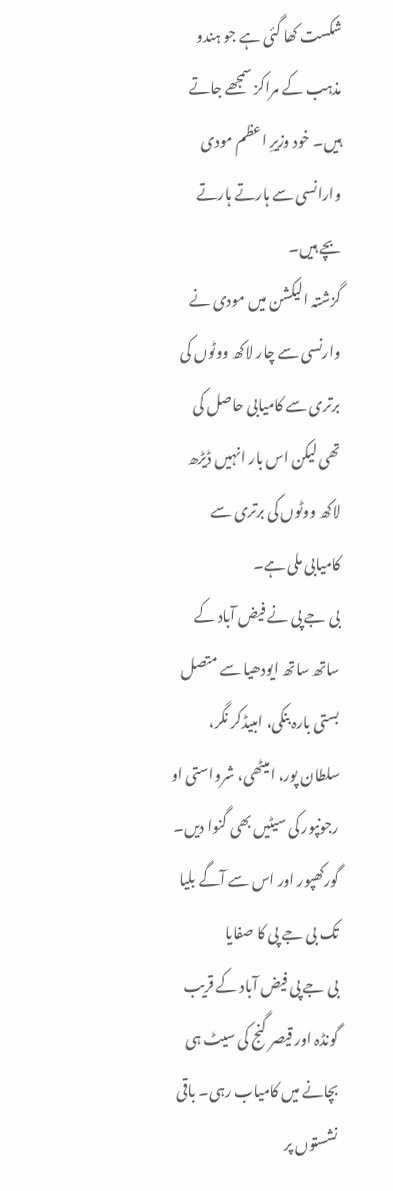شکست کھا گئی ہے جو ہندو مذہب کے مراکز سمجھے جاتے ہیں۔ خود وزیرِ اعظم مودی وارانسی سے ہارتے ہارتے بچے ہیں۔
گزشتہ الیکشن میں مودی نے وارنسی سے چار لاکھ ووٹوں کی برتری سے کامیابی حاصل کی تھی لیکن اس بار انہیں ڈیڑھ لاکھ ووٹوں کی برتری سے کامیابی ملی ہے۔
بی جے پی نے فیض آباد کے ساتھ ساتھ ایودھیا سے متصل بستی بارہ بنکی، امبیڈکر نگر، سلطان پور، امیٹھی، شرواستی او رجونپور کی سیٹیں بھی گنوا دیں۔
گورکھپور اور اس سے آگے بلیا تک بی جے پی کا صفایا
بی جے پی فیض آباد کے قریب گونڈہ اور قیصر گنج کی سیٹ ہی بچانے میں کامیاب رہی۔ باقی نشستوں پر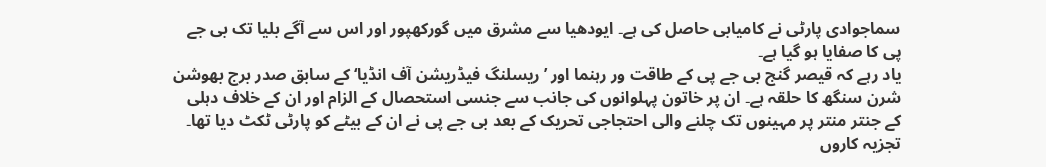سماجوادی پارٹی نے کامیابی حاصل کی ہے۔ ایودھیا سے مشرق میں گورکھپور اور اس سے آگے بلیا تک بی جے پی کا صفایا ہو گیا ہے۔
یاد رہے کہ قیصر گنج بی جے پی کے طاقت ور رہنما اور ’ریسلنگ فیڈریشن آف انڈیا‘ کے سابق صدر برج بھوشن شرن سنگھ کا حلقہ ہے۔ ان پر خاتون پہلوانوں کی جانب سے جنسی استحصال کے الزام اور ان کے خلاف دہلی کے جنتر منتر پر مہینوں تک چلنے والی احتجاجی تحریک کے بعد بی جے پی نے ان کے بیٹے کو پارٹی ٹکٹ دیا تھا۔
تجزیہ کاروں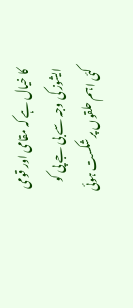کا خیال ہے کہ مقامی اور قومی ایشوز کی وجہ سے بی جے پی کو کئی اہم حلقوں پر شکست ہوئی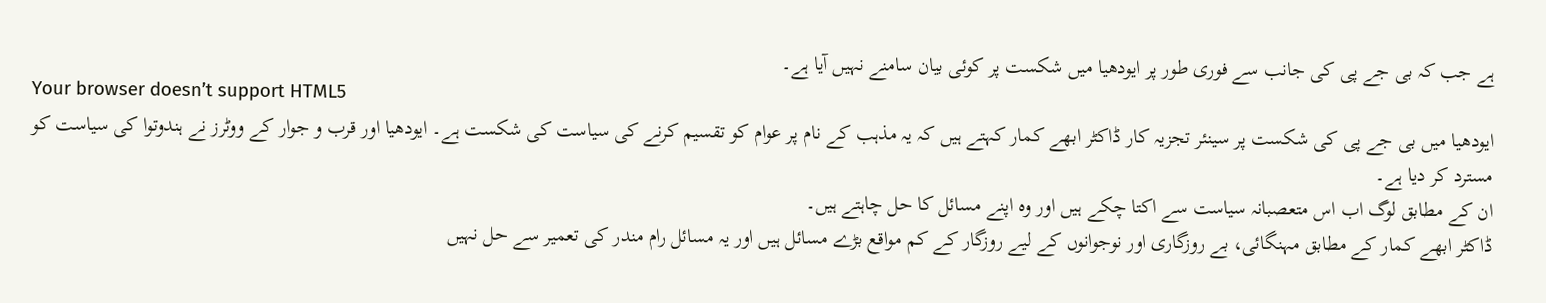ہے جب کہ بی جے پی کی جانب سے فوری طور پر ایودھیا میں شکست پر کوئی بیان سامنے نہیں آیا ہے۔
Your browser doesn’t support HTML5
ایودھیا میں بی جے پی کی شکست پر سینئر تجزیہ کار ڈاکٹر ابھے کمار کہتے ہیں کہ یہ مذہب کے نام پر عوام کو تقسیم کرنے کی سیاست کی شکست ہے۔ ایودھیا اور قرب و جوار کے ووٹرز نے ہندوتوا کی سیاست کو مسترد کر دیا ہے۔
ان کے مطابق لوگ اب اس متعصبانہ سیاست سے اکتا چکے ہیں اور وہ اپنے مسائل کا حل چاہتے ہیں۔
ڈاکٹر ابھے کمار کے مطابق مہنگائی، بے روزگاری اور نوجوانوں کے لیے روزگار کے کم مواقع بڑے مسائل ہیں اور یہ مسائل رام مندر کی تعمیر سے حل نہیں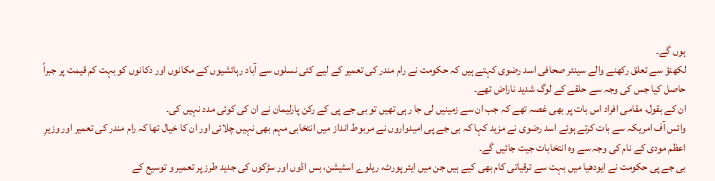ہوں گے۔
لکھنؤ سے تعلق رکھنے والے سینئر صحافی اسد رضوی کہتے ہیں کہ حکومت نے رام مندر کی تعمیر کے لیے کئی نسلوں سے آباد رہائشیوں کے مکانوں اور دکانوں کو بہت کم قیمت پر جبراً حاصل کیا جس کی وجہ سے حلقے کے لوگ شدید ناراض تھے۔
ان کے بقول، مقامی افراد اس بات پر بھی غصہ تھے کہ جب ان سے زمینیں لی جا رہی تھیں تو بی جے پی کے رکن پارلیمان نے ان کی کوئی مدد نہیں کی۔
وائس آف امریکہ سے بات کرتے ہوئے اسد رضوی نے مزید کہا کہ بی جے پی امیدواروں نے مربوط انداز میں انتخابی مہم بھی نہیں چلائی اور ان کا خیال تھا کہ رام مندر کی تعمیر اور وزیرِ اعظم مودی کے نام کی وجہ سے وہ انتخابات جیت جائیں گے۔
بی جے پی حکومت نے ایودھیا میں بہت سے ترقیاتی کام بھی کیے ہیں جن میں ایئر پورٹ، ریلوے اسٹیشن، بس اڈوں اور سڑکوں کی جدید طرز پر تعمیر و توسیع کے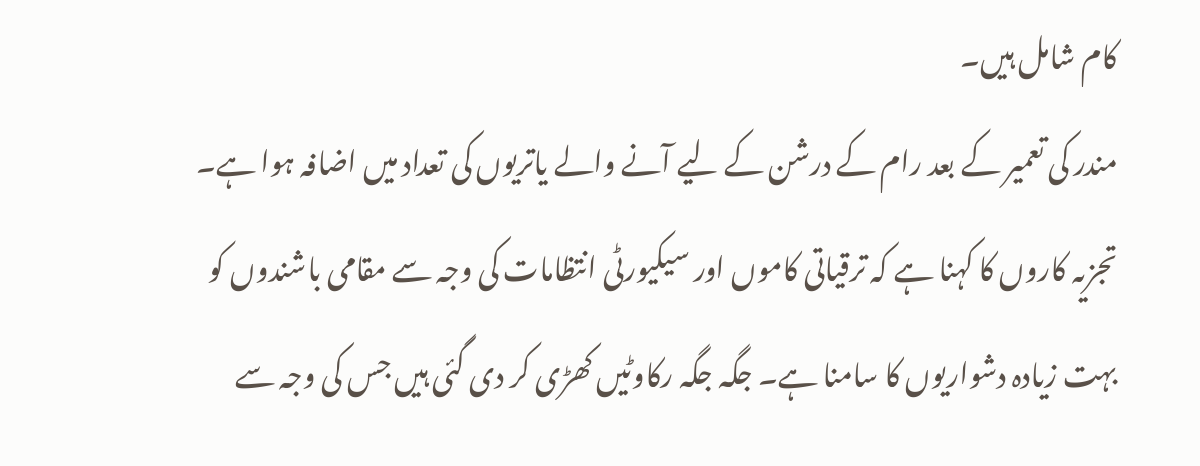کام شامل ہیں۔
مندر کی تعمیر کے بعد رام کے درشن کے لیے آنے والے یاتریوں کی تعداد میں اضافہ ہوا ہے۔
تجزیہ کاروں کا کہنا ہے کہ ترقیاتی کاموں اور سیکیورٹی انتظامات کی وجہ سے مقامی باشندوں کو بہت زیادہ دشواریوں کا سامنا ہے۔ جگہ جگہ رکاوٹیں کھڑی کر دی گئی ہیں جس کی وجہ سے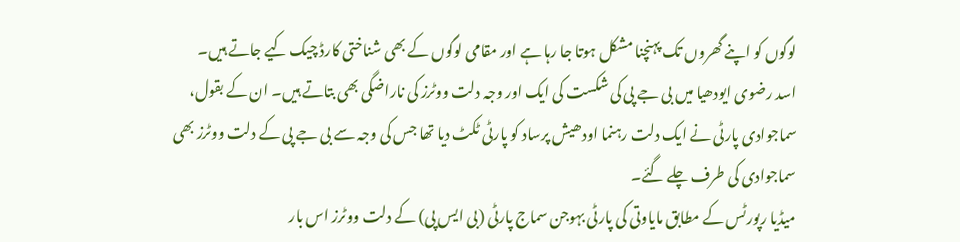لوگوں کو اپنے گھروں تک پہنچنا مشکل ہوتا جا رہا ہے اور مقامی لوگوں کے بھی شناختی کارڈ چیک کیے جاتے ہیں۔
اسد رضوی ایودھیا میں بی جے پی کی شکست کی ایک اور وجہ دلت ووٹرز کی ناراضگی بھی بتاتے ہیں۔ ان کے بقول، سماجوادی پارٹی نے ایک دلت رہنما اودھیش پرساد کو پارٹی ٹکٹ دیا تھا جس کی وجہ سے بی جے پی کے دلت ووٹرز بھی سماجوادی کی طرف چلے گئے۔
میڈیا رپورٹس کے مطابق مایاوتی کی پارٹی بہوجن سماج پارٹی (بی ایس پی) کے دلت ووٹرز اس بار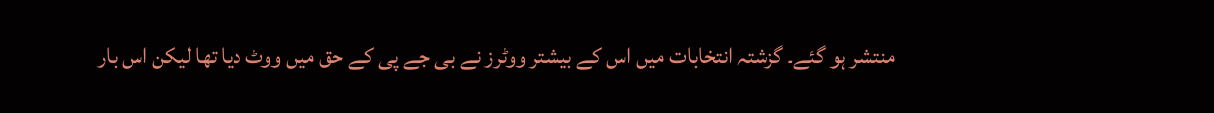منتشر ہو گئے۔ گزشتہ انتخابات میں اس کے بیشتر ووٹرز نے بی جے پی کے حق میں ووٹ دیا تھا لیکن اس بار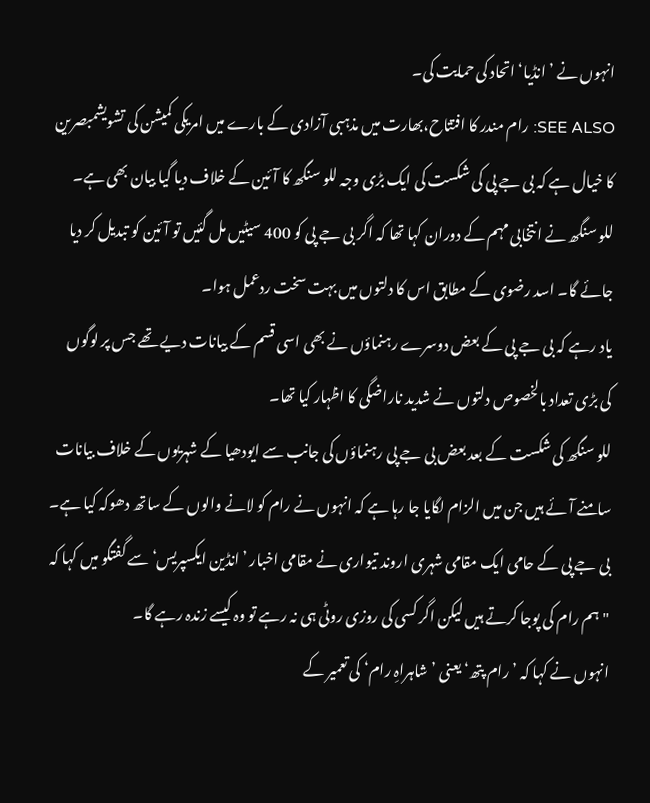انہوں نے ’انڈیا‘ اتحاد کی حمایت کی۔
SEE ALSO: رام مندر کا افتتاح،بھارت میں مذہبی آزادی کے بارے میں امریکی کمیشن کی تشویشمبصرین کا خیال ہے کہ بی جے پی کی شکست کی ایک بڑی وجہ للو سنگھ کا آئین کے خلاف دیا گیا بیان بھی ہے۔
للو سنگھ نے انتخابی مہم کے دوران کہا تھا کہ اگر بی جے پی کو 400 سیٹیں مل گئیں تو آئین کو تبدیل کر دیا جائے گا۔ اسد رضوی کے مطابق اس کا دلتوں میں بہت سخت ردعمل ہوا۔
یاد رہے کہ بی جے پی کے بعض دوسرے رہنماؤں نے بھی اسی قسم کے بیانات دیے تھے جس پر لوگوں کی بڑی تعداد بالخصوص دلتوں نے شدید ناراضگی کا اظہار کیا تھا۔
للو سنگھ کی شکست کے بعد بعض بی جے پی رہنماؤں کی جانب سے ایودھیا کے شہریوں کے خلاف بیانات سامنے آئے ہیں جن میں الزام لگایا جا رہا ہے کہ انہوں نے رام کو لانے والوں کے ساتھ دھوکہ کیا ہے۔
بی جے پی کے حامی ایک مقامی شہری اروند تیواری نے مقامی اخبار ’انڈین ایکسپریس‘ سے گفتگو میں کہا کہ "ہم رام کی پوجا کرتے ہیں لیکن اگر کسی کی روزی روٹی ہی نہ رہے تو وہ کیسے زندہ رہے گا۔
انہوں نے کہا کہ ’رام پتھ‘ یعنی ’شاہراہِ رام‘ کی تعمیر کے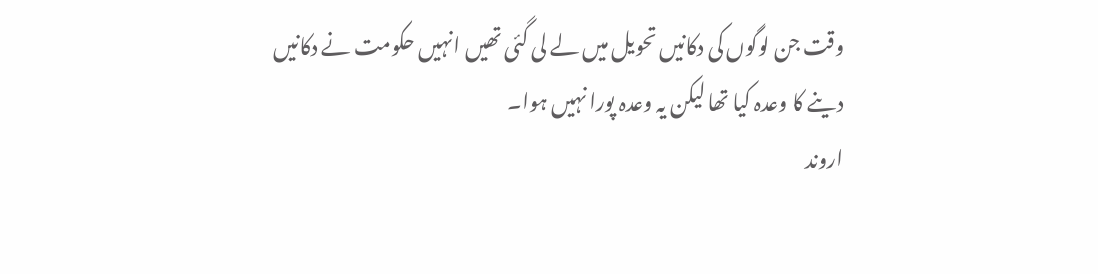وقت جن لوگوں کی دکانیں تحویل میں لے لی گئی تھیں انہیں حکومت نے دکانیں دینے کا وعدہ کیا تھا لیکن یہ وعدہ پورا نہیں ہوا۔
اروند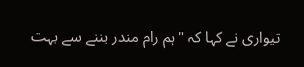تیواری نے کہا کہ "ہم رام مندر بننے سے بہت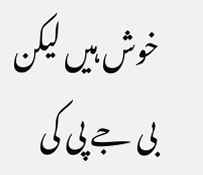خوش ہیں لیکن بی جے پی کی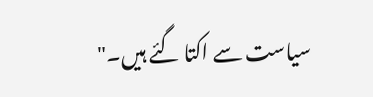سیاست سے اکتا گئے ہیں۔"